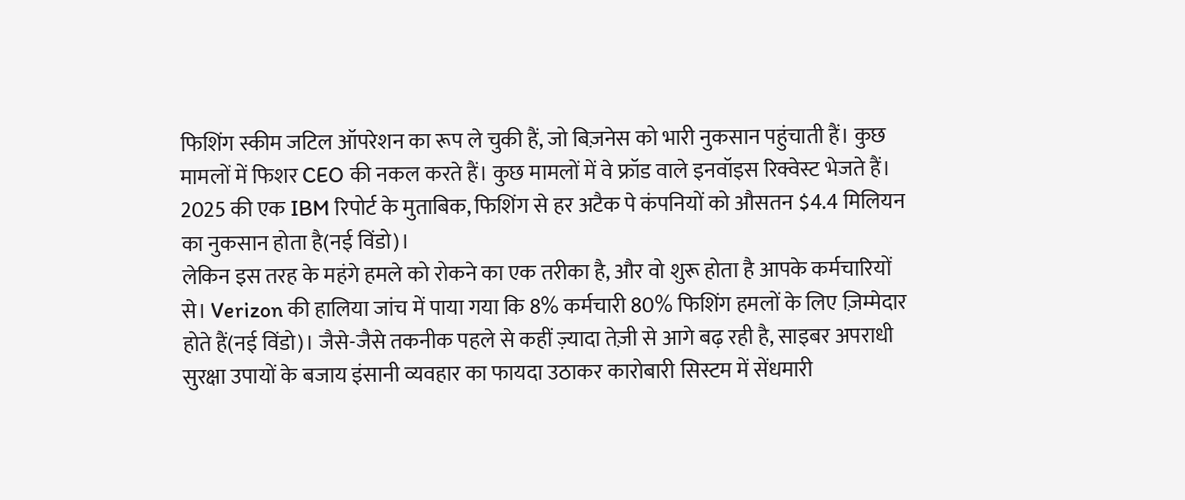फिशिंग स्कीम जटिल ऑपरेशन का रूप ले चुकी हैं, जो बिज़नेस को भारी नुकसान पहुंचाती हैं। कुछ मामलों में फिशर CEO की नकल करते हैं। कुछ मामलों में वे फ्रॉड वाले इनवॉइस रिक्वेस्ट भेजते हैं। 2025 की एक IBM रिपोर्ट के मुताबिक, फिशिंग से हर अटैक पे कंपनियों को औसतन $4.4 मिलियन का नुकसान होता है(नई विंडो)।
लेकिन इस तरह के महंगे हमले को रोकने का एक तरीका है, और वो शुरू होता है आपके कर्मचारियों से। Verizon की हालिया जांच में पाया गया कि 8% कर्मचारी 80% फिशिंग हमलों के लिए ज़िम्मेदार होते हैं(नई विंडो)। जैसे-जैसे तकनीक पहले से कहीं ज़्यादा तेज़ी से आगे बढ़ रही है, साइबर अपराधी सुरक्षा उपायों के बजाय इंसानी व्यवहार का फायदा उठाकर कारोबारी सिस्टम में सेंधमारी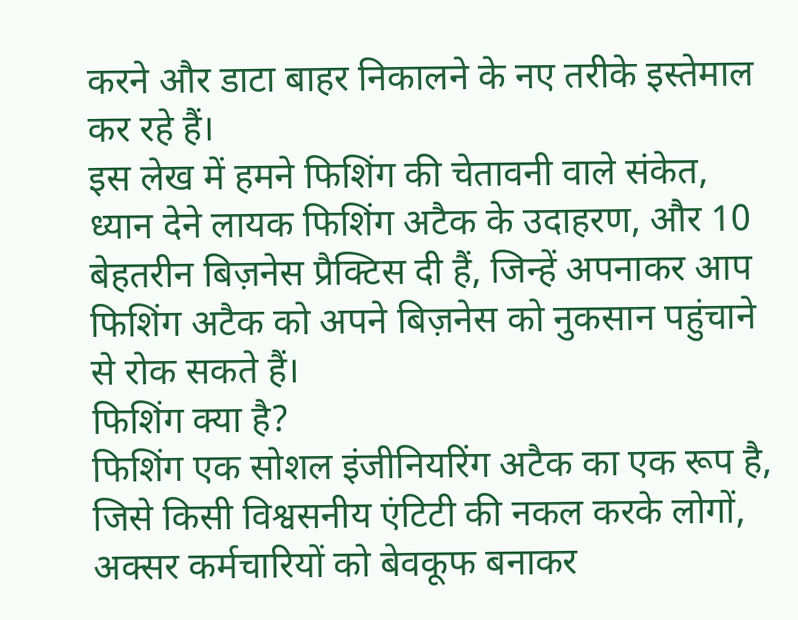करने और डाटा बाहर निकालने के नए तरीके इस्तेमाल कर रहे हैं।
इस लेख में हमने फिशिंग की चेतावनी वाले संकेत, ध्यान देने लायक फिशिंग अटैक के उदाहरण, और 10 बेहतरीन बिज़नेस प्रैक्टिस दी हैं, जिन्हें अपनाकर आप फिशिंग अटैक को अपने बिज़नेस को नुकसान पहुंचाने से रोक सकते हैं।
फिशिंग क्या है?
फिशिंग एक सोशल इंजीनियरिंग अटैक का एक रूप है, जिसे किसी विश्वसनीय एंटिटी की नकल करके लोगों, अक्सर कर्मचारियों को बेवकूफ बनाकर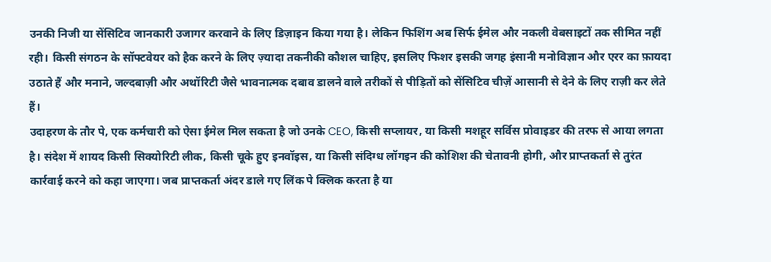उनकी निजी या सेंसिटिव जानकारी उजागर करवाने के लिए डिज़ाइन किया गया है। लेकिन फिशिंग अब सिर्फ ईमेल और नकली वेबसाइटों तक सीमित नहीं रही। किसी संगठन के सॉफ्टवेयर को हैक करने के लिए ज़्यादा तकनीकी कौशल चाहिए, इसलिए फिशर इसकी जगह इंसानी मनोविज्ञान और एरर का फ़ायदा उठाते हैं और मनाने, जल्दबाज़ी और अथॉरिटी जैसे भावनात्मक दबाव डालने वाले तरीकों से पीड़ितों को सेंसिटिव चीज़ें आसानी से देने के लिए राज़ी कर लेते हैं।
उदाहरण के तौर पे, एक कर्मचारी को ऐसा ईमेल मिल सकता है जो उनके CEO, किसी सप्लायर, या किसी मशहूर सर्विस प्रोवाइडर की तरफ से आया लगता है। संदेश में शायद किसी सिक्योरिटी लीक, किसी चूके हुए इनवॉइस, या किसी संदिग्ध लॉगइन की कोशिश की चेतावनी होगी, और प्राप्तकर्ता से तुरंत कार्रवाई करने को कहा जाएगा। जब प्राप्तकर्ता अंदर डाले गए लिंक पे क्लिक करता है या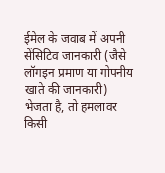ईमेल के जवाब में अपनी सेंसिटिव जानकारी (जैसे लॉगइन प्रमाण या गोपनीय खाते की जानकारी) भेजता है, तो हमलावर किसी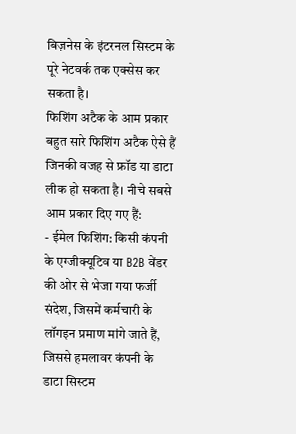बिज़नेस के इंटरनल सिस्टम के पूरे नेटवर्क तक एक्सेस कर सकता है।
फिशिंग अटैक के आम प्रकार
बहुत सारे फिशिंग अटैक ऐसे हैं जिनकी वजह से फ्रॉड या डाटा लीक हो सकता है। नीचे सबसे आम प्रकार दिए गए हैं:
- ईमेल फिशिंग: किसी कंपनी के एग्जीक्यूटिव या B2B वेंडर की ओर से भेजा गया फर्जी संदेश, जिसमें कर्मचारी के लॉगइन प्रमाण मांगे जाते हैं, जिससे हमलावर कंपनी के डाटा सिस्टम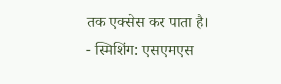तक एक्सेस कर पाता है।
- स्मिशिंग: एसएमएस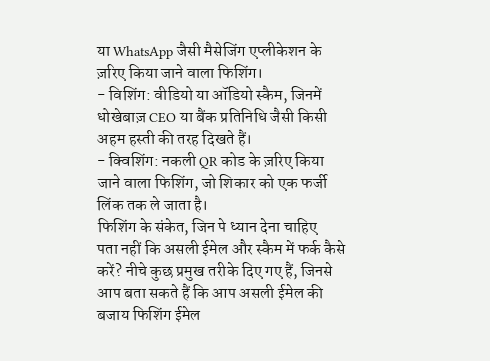या WhatsApp जैसी मैसेजिंग एप्लीकेशन के ज़रिए किया जाने वाला फिशिंग।
- विशिंग: वीडियो या ऑडियो स्कैम, जिनमें धोखेबाज़ CEO या बैंक प्रतिनिधि जैसी किसी अहम हस्ती की तरह दिखते हैं।
- क्विशिंग: नकली QR कोड के ज़रिए किया जाने वाला फिशिंग, जो शिकार को एक फर्जी लिंक तक ले जाता है।
फिशिंग के संकेत, जिन पे ध्यान देना चाहिए
पता नहीं कि असली ईमेल और स्कैम में फर्क कैसे करें? नीचे कुछ प्रमुख तरीके दिए गए हैं, जिनसे आप बता सकते हैं कि आप असली ईमेल की बजाय फिशिंग ईमेल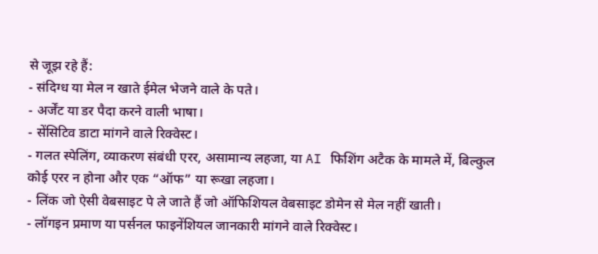से जूझ रहे हैं:
- संदिग्ध या मेल न खाते ईमेल भेजने वाले के पते।
- अर्जेंट या डर पैदा करने वाली भाषा।
- सेंसिटिव डाटा मांगने वाले रिक्वेस्ट।
- गलत स्पेलिंग, व्याकरण संबंधी एरर, असामान्य लहजा, या AI फिशिंग अटैक के मामले में, बिल्कुल कोई एरर न होना और एक “ऑफ” या रूखा लहजा।
- लिंक जो ऐसी वेबसाइट पे ले जाते हैं जो ऑफिशियल वेबसाइट डोमेन से मेल नहीं खाती।
- लॉगइन प्रमाण या पर्सनल फाइनेंशियल जानकारी मांगने वाले रिक्वेस्ट।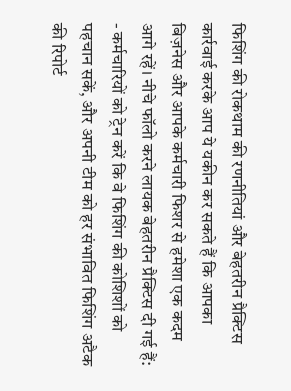फिशिंग की रोकथाम की रणनीतियां और बेहतरीन प्रैक्टिस
कार्रवाई करके आप ये यकीन कर सकते हैं कि आपका बिज़नेस और आपके कर्मचारी फिशर से हमेशा एक कदम आगे रहें। नीचे फॉलो करने लायक बेहतरीन प्रैक्टिस दी गई हैं:
- कर्मचारियों को ट्रेन करें कि वे फिशिंग की कोशिशों को पहचान सकें, और अपनी टीम को हर संभावित फिशिंग अटैक की रिपोर्ट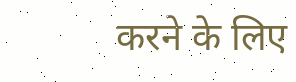करने के लिए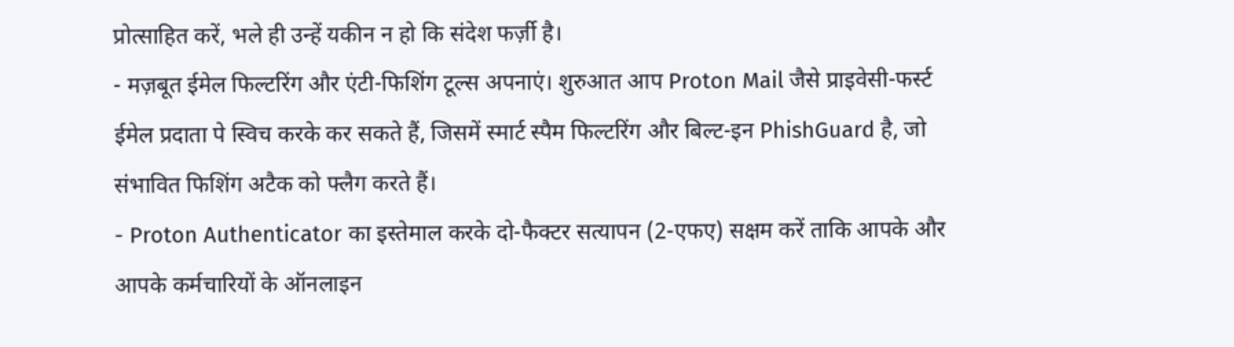प्रोत्साहित करें, भले ही उन्हें यकीन न हो कि संदेश फर्ज़ी है।
- मज़बूत ईमेल फिल्टरिंग और एंटी-फिशिंग टूल्स अपनाएं। शुरुआत आप Proton Mail जैसे प्राइवेसी-फर्स्ट ईमेल प्रदाता पे स्विच करके कर सकते हैं, जिसमें स्मार्ट स्पैम फिल्टरिंग और बिल्ट-इन PhishGuard है, जो संभावित फिशिंग अटैक को फ्लैग करते हैं।
- Proton Authenticator का इस्तेमाल करके दो-फैक्टर सत्यापन (2-एफए) सक्षम करें ताकि आपके और आपके कर्मचारियों के ऑनलाइन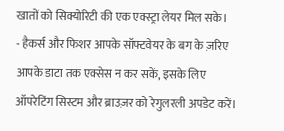खातों को सिक्योरिटी की एक एक्स्ट्रा लेयर मिल सके।
- हैकर्स और फिशर आपके सॉफ्टवेयर के बग के ज़रिए आपके डाटा तक एक्सेस न कर सकें, इसके लिए ऑपरेटिंग सिस्टम और ब्राउज़र को रेगुलरली अपडेट करें।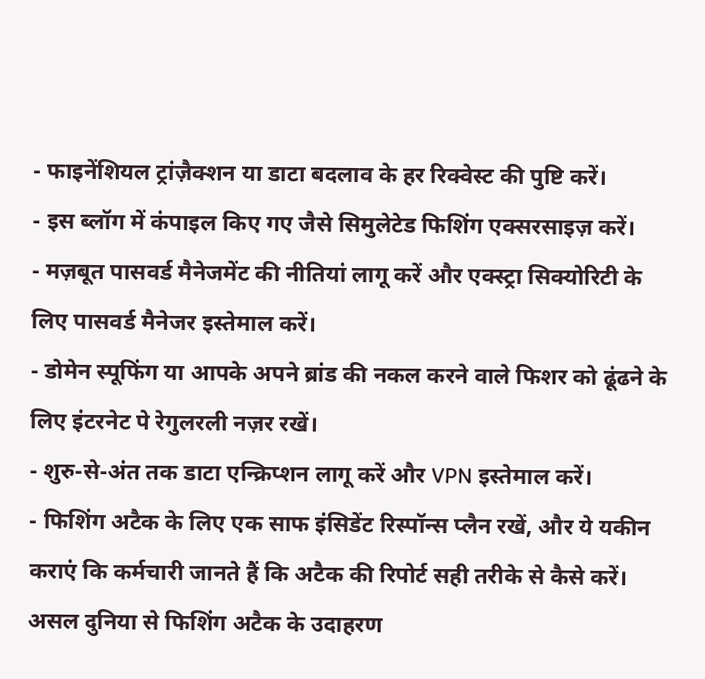- फाइनेंशियल ट्रांज़ैक्शन या डाटा बदलाव के हर रिक्वेस्ट की पुष्टि करें।
- इस ब्लॉग में कंपाइल किए गए जैसे सिमुलेटेड फिशिंग एक्सरसाइज़ करें।
- मज़बूत पासवर्ड मैनेजमेंट की नीतियां लागू करें और एक्स्ट्रा सिक्योरिटी के लिए पासवर्ड मैनेजर इस्तेमाल करें।
- डोमेन स्पूफिंग या आपके अपने ब्रांड की नकल करने वाले फिशर को ढूंढने के लिए इंटरनेट पे रेगुलरली नज़र रखें।
- शुरु-से-अंत तक डाटा एन्क्रिप्शन लागू करें और VPN इस्तेमाल करें।
- फिशिंग अटैक के लिए एक साफ इंसिडेंट रिस्पॉन्स प्लैन रखें, और ये यकीन कराएं कि कर्मचारी जानते हैं कि अटैक की रिपोर्ट सही तरीके से कैसे करें।
असल दुनिया से फिशिंग अटैक के उदाहरण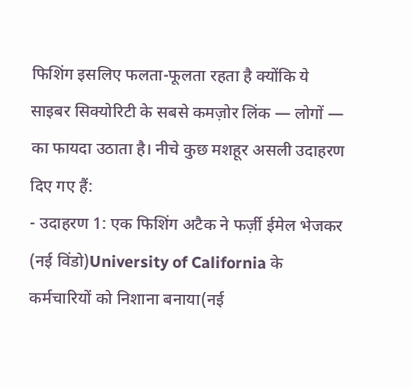फिशिंग इसलिए फलता-फूलता रहता है क्योंकि ये साइबर सिक्योरिटी के सबसे कमज़ोर लिंक — लोगों — का फायदा उठाता है। नीचे कुछ मशहूर असली उदाहरण दिए गए हैं:
- उदाहरण 1: एक फिशिंग अटैक ने फर्ज़ी ईमेल भेजकर (नई विंडो)University of California के कर्मचारियों को निशाना बनाया(नई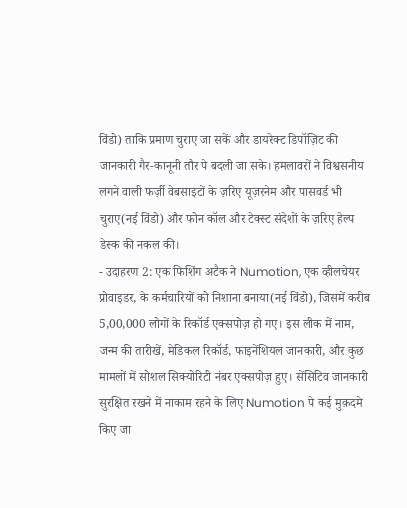विंडो) ताकि प्रमाण चुराए जा सकें और डायरेक्ट डिपॉज़िट की जानकारी गैर-कानूनी तौर पे बदली जा सके। हमलावरों ने विश्वसनीय लगने वाली फर्ज़ी वेबसाइटों के ज़रिए यूज़रनेम और पासवर्ड भी चुराए(नई विंडो) और फोन कॉल और टेक्स्ट संदेशों के ज़रिए हेल्प डेस्क की नकल की।
- उदाहरण 2: एक फिशिंग अटैक ने Numotion, एक व्हीलचेयर प्रोवाइडर, के कर्मचारियों को निशाना बनाया(नई विंडो), जिसमें करीब 5,00,000 लोगों के रिकॉर्ड एक्सपोज़ हो गए। इस लीक में नाम, जन्म की तारीखें, मेडिकल रिकॉर्ड, फाइनेंशियल जानकारी, और कुछ मामलों में सोशल सिक्योरिटी नंबर एक्सपोज़ हुए। सेंसिटिव जानकारी सुरक्षित रखने में नाकाम रहने के लिए Numotion पे कई मुक़दमे किए जा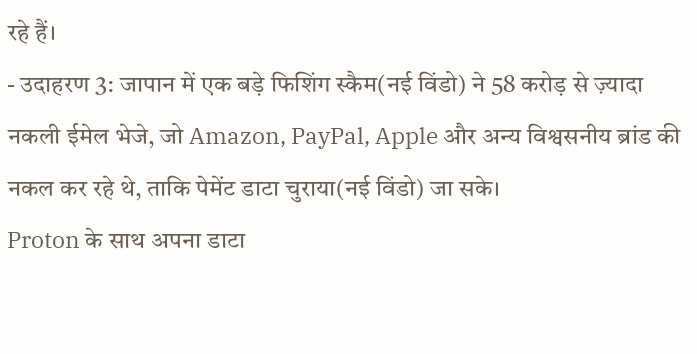रहे हैं।
- उदाहरण 3: जापान में एक बड़े फिशिंग स्कैम(नई विंडो) ने 58 करोड़ से ज़्यादा नकली ईमेल भेजे, जो Amazon, PayPal, Apple और अन्य विश्वसनीय ब्रांड की नकल कर रहे थे, ताकि पेमेंट डाटा चुराया(नई विंडो) जा सके।
Proton के साथ अपना डाटा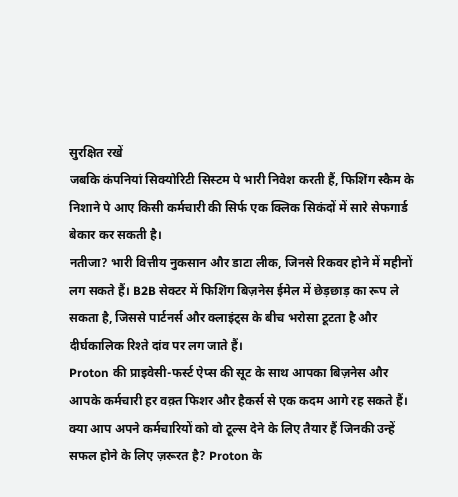सुरक्षित रखें
जबकि कंपनियां सिक्योरिटी सिस्टम पे भारी निवेश करती हैं, फिशिंग स्कैम के निशाने पे आए किसी कर्मचारी की सिर्फ एक क्लिक सिकंदों में सारे सेफगार्ड बेकार कर सकती है।
नतीजा? भारी वित्तीय नुकसान और डाटा लीक, जिनसे रिकवर होने में महीनों लग सकते हैं। B2B सेक्टर में फिशिंग बिज़नेस ईमेल में छेड़छाड़ का रूप ले सकता है, जिससे पार्टनर्स और क्लाइंट्स के बीच भरोसा टूटता है और दीर्घकालिक रिश्ते दांव पर लग जाते हैं।
Proton की प्राइवेसी-फर्स्ट ऐप्स की सूट के साथ आपका बिज़नेस और आपके कर्मचारी हर वक़्त फिशर और हैकर्स से एक कदम आगे रह सकते हैं।
क्या आप अपने कर्मचारियों को वो टूल्स देने के लिए तैयार हैं जिनकी उन्हें सफल होने के लिए ज़रूरत है? Proton के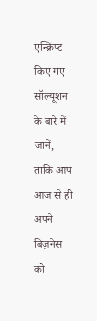एन्क्रिप्ट किए गए सॉल्यूशन के बारे में जानें, ताकि आप आज से ही अपने बिज़नेस को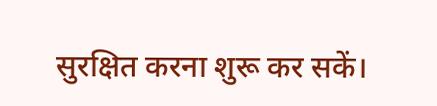सुरक्षित करना शुरू कर सकें।